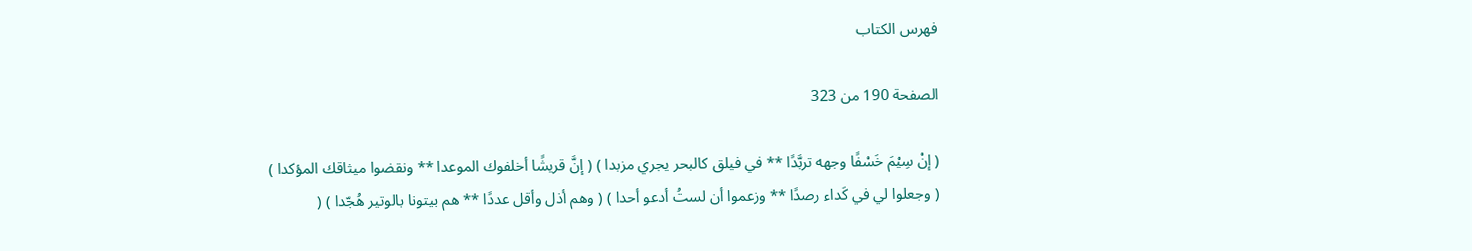فهرس الكتاب

الصفحة 190 من 323

( إنْ سِيْمَ خَسْفًا وجهه تربَّدًا ** في فيلق كالبحر يجري مزبدا ) ( إنَّ قريشًا أخلفوك الموعدا ** ونقضوا ميثاقك المؤكدا ) ( وجعلوا لي في كَداء رصدًا ** وزعموا أن لستُ أدعو أحدا ) ( وهم أذل وأقل عددًا ** هم بيتونا بالوتير هُجّدا ) (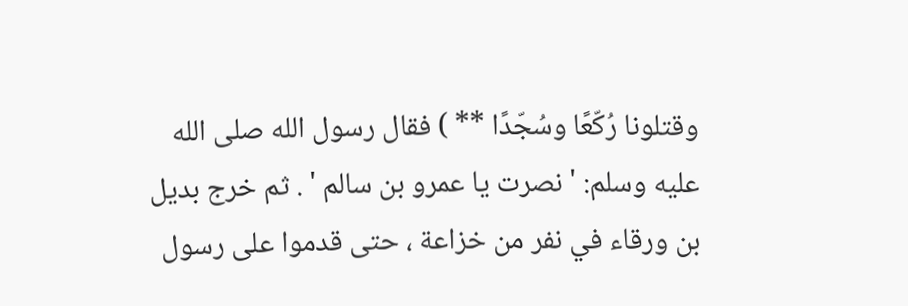وقتلونا رُكّعًا وسُجّدًا ** ) فقال رسول الله صلى الله عليه وسلم: ' نصرت يا عمرو بن سالم ' . ثم خرج بديل بن ورقاء في نفر من خزاعة ، حتى قدموا على رسول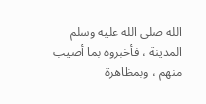الله صلى الله عليه وسلم المدينة ، فأخبروه بما أصيب منهم ، وبمظاهرة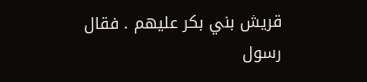قريش بني بكر عليهم . فقال رسول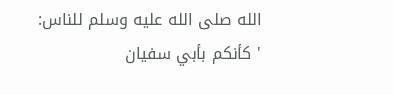الله صلى الله عليه وسلم للناس: ' كأنكم بأبي سفيان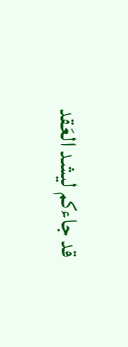قد جاءكم ليشد العَقد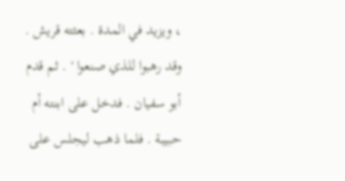، ويزيد في المدة . بعثته قريش . وقد رهبوا للذي صنعوا ' . ثم قدم أبو سفيان . فدخل على ابنته أم حبيبة . فلما ذهب ليجلس على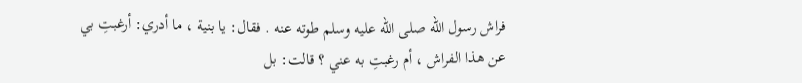فراش رسول الله صلى الله عليه وسلم طوته عنه . فقال: يا بنية ، ما أدري: أرغبتِ بي عن هذا الفراش ، أم رغبتِ به عني ؟ قالت: بل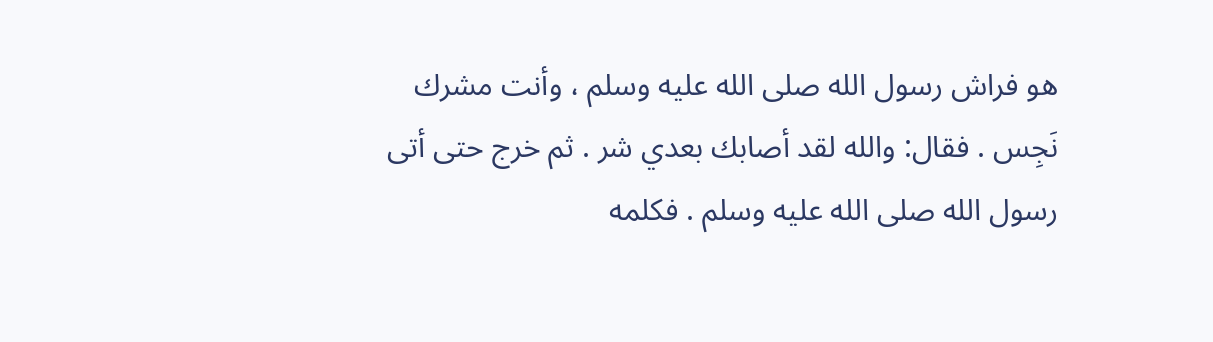هو فراش رسول الله صلى الله عليه وسلم ، وأنت مشرك نَجِس . فقال: والله لقد أصابك بعدي شر . ثم خرج حتى أتى رسول الله صلى الله عليه وسلم . فكلمه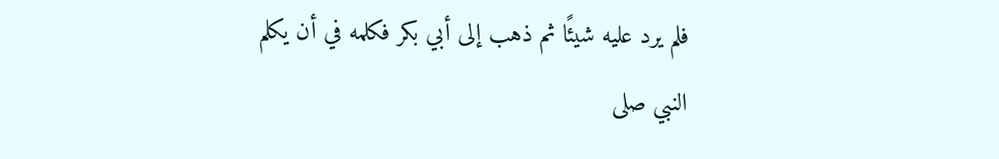فلم يرد عليه شيئًا ثم ذهب إلى أبي بكر فكلمه في أن يكلم النبي صلى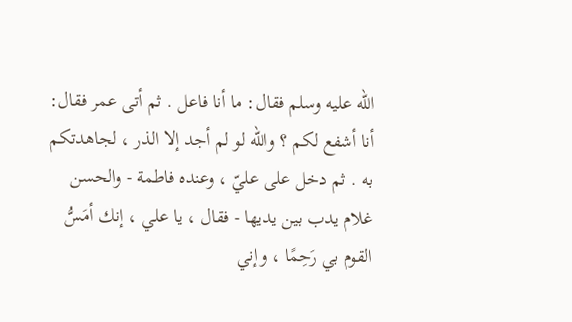الله عليه وسلم فقال: ما أنا فاعل . ثم أتى عمر فقال: أنا أشفع لكم ؟ والله لو لم أجد إلا الذر ، لجاهدتكم به . ثم دخل على عليّ ، وعنده فاطمة - والحسن غلام يدب بين يديها - فقال ، يا علي ، إنك أمَسُّ القوم بي رَحِمًا ، وإني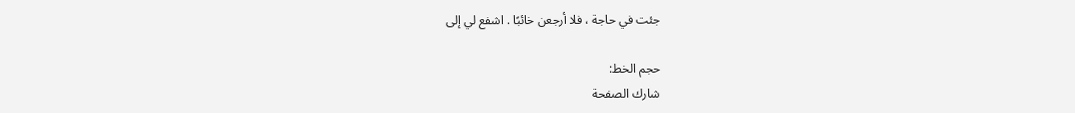جئت في حاجة ، فلا أرجعن خائبًا . اشفع لي إلى

حجم الخط:
شارك الصفحة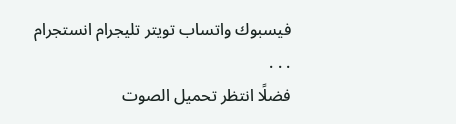فيسبوك واتساب تويتر تليجرام انستجرام
. . .
فضلًا انتظر تحميل الصوت